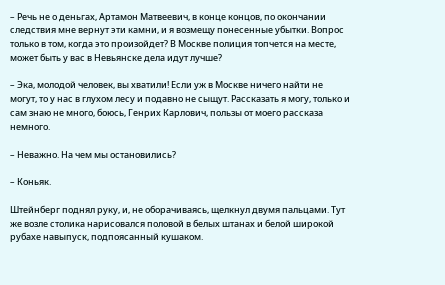– Речь не о деньгах, Артамон Матвеевич, в конце концов, по окончании следствия мне вернут эти камни, и я возмещу понесенные убытки. Вопрос только в том, когда это произойдет? В Москве полиция топчется на месте, может быть у вас в Невьянске дела идут лучше?

– Эка, молодой человек, вы хватили! Если уж в Москве ничего найти не могут, то у нас в глухом лесу и подавно не сыщут. Рассказать я могу, только и сам знаю не много, боюсь, Генрих Карлович, пользы от моего рассказа немного.

– Неважно. На чем мы остановились?

– Коньяк.

Штейнберг поднял руку, и, не оборачиваясь, щелкнул двумя пальцами. Тут же возле столика нарисовался половой в белых штанах и белой широкой рубахе навыпуск, подпоясанный кушаком.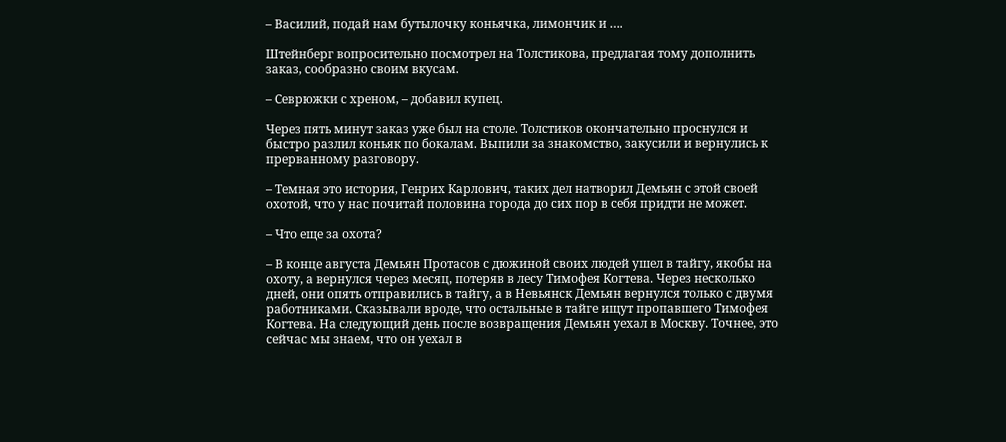– Василий, подай нам бутылочку коньячка, лимончик и ….

Штейнберг вопросительно посмотрел на Толстикова, предлагая тому дополнить заказ, сообразно своим вкусам.

– Севрюжки с хреном, – добавил купец.

Через пять минут заказ уже был на столе. Толстиков окончательно проснулся и быстро разлил коньяк по бокалам. Выпили за знакомство, закусили и вернулись к прерванному разговору.

– Темная это история, Генрих Карлович, таких дел натворил Демьян с этой своей охотой, что у нас почитай половина города до сих пор в себя придти не может.

– Что еще за охота?

– В конце августа Демьян Протасов с дюжиной своих людей ушел в тайгу, якобы на охоту, а вернулся через месяц, потеряв в лесу Тимофея Когтева. Через несколько дней, они опять отправились в тайгу, а в Невьянск Демьян вернулся только с двумя работниками. Сказывали вроде, что остальные в тайге ищут пропавшего Тимофея Когтева. На следующий день после возвращения Демьян уехал в Москву. Точнее, это сейчас мы знаем, что он уехал в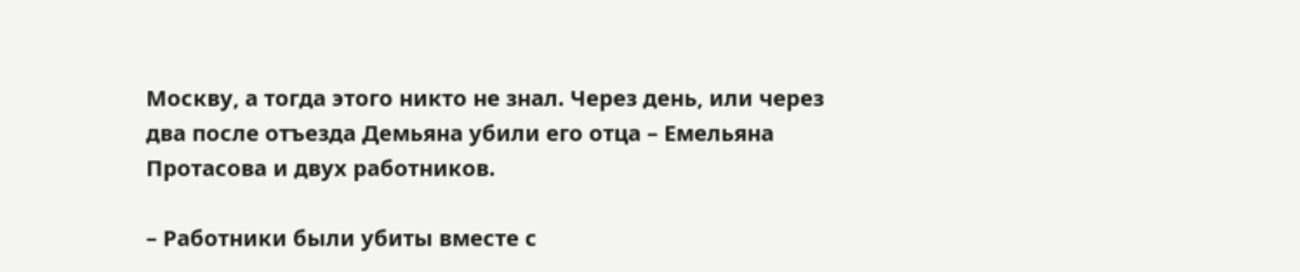Москву, а тогда этого никто не знал. Через день, или через два после отъезда Демьяна убили его отца – Емельяна Протасова и двух работников.

– Работники были убиты вместе с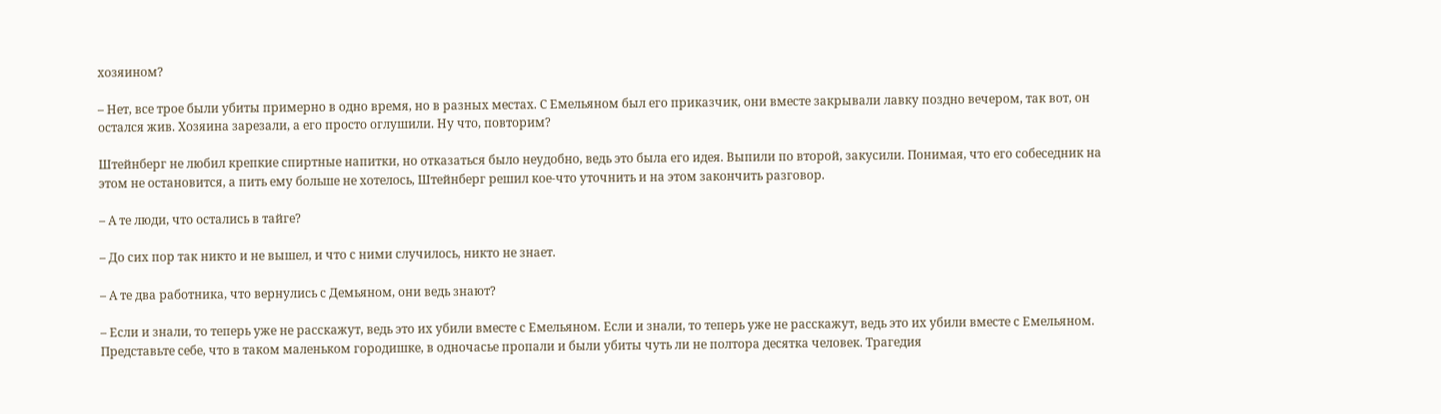хозяином?

– Нет, все трое были убиты примерно в одно время, но в разных местах. С Емельяном был его приказчик, они вместе закрывали лавку поздно вечером, так вот, он остался жив. Хозяина зарезали, а его просто оглушили. Ну что, повторим?

Штейнберг не любил крепкие спиртные напитки, но отказаться было неудобно, ведь это была его идея. Выпили по второй, закусили. Понимая, что его собеседник на этом не остановится, а пить ему больше не хотелось, Штейнберг решил кое-что уточнить и на этом закончить разговор.

– А те люди, что остались в тайге?

– До сих пор так никто и не вышел, и что с ними случилось, никто не знает.

– А те два работника, что вернулись с Демьяном, они ведь знают?

– Если и знали, то теперь уже не расскажут, ведь это их убили вместе с Емельяном. Если и знали, то теперь уже не расскажут, ведь это их убили вместе с Емельяном. Представьте себе, что в таком маленьком городишке, в одночасье пропали и были убиты чуть ли не полтора десятка человек. Трагедия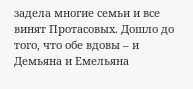задела многие семьи и все винят Протасовых. Дошло до того, что обе вдовы – и Демьяна и Емельяна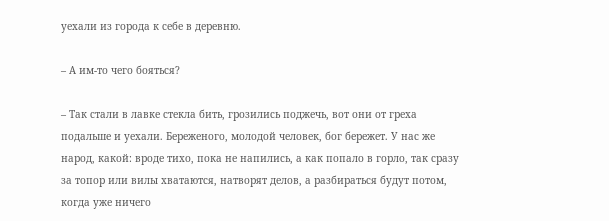уехали из города к себе в деревню.

– А им-то чего бояться?

– Так стали в лавке стекла бить, грозились поджечь, вот они от греха подальше и уехали. Береженого, молодой человек, бог бережет. У нас же народ, какой: вроде тихо, пока не напились, а как попало в горло, так сразу за топор или вилы хватаются, натворят делов, а разбираться будут потом, когда уже ничего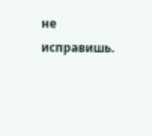не исправишь.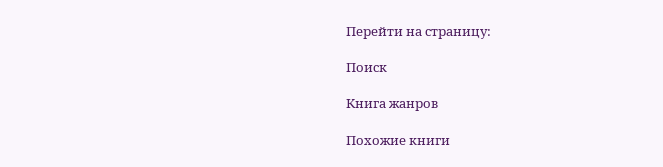Перейти на страницу:

Поиск

Книга жанров

Похожие книги